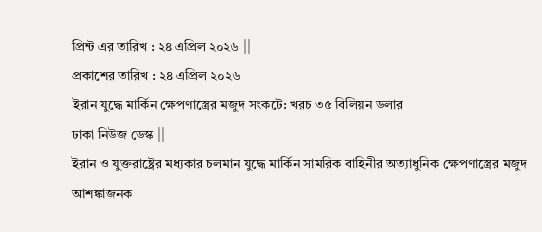প্রিন্ট এর তারিখ : ২৪ এপ্রিল ২০২৬ ||
প্রকাশের তারিখ : ২৪ এপ্রিল ২০২৬
ইরান যুদ্ধে মার্কিন ক্ষেপণাস্ত্রের মজুদ সংকটে: খরচ ৩৫ বিলিয়ন ডলার
ঢাকা নিউজ ডেস্ক ||
ইরান ও যুক্তরাষ্ট্রের মধ্যকার চলমান যুদ্ধে মার্কিন সামরিক বাহিনীর অত্যাধুনিক ক্ষেপণাস্ত্রের মজুদ আশঙ্কাজনক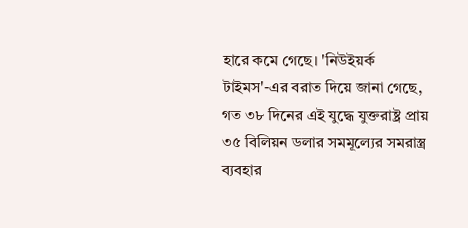হারে কমে গেছে। 'নিউইয়র্ক টাইমস'-এর বরাত দিয়ে জানা গেছে, গত ৩৮ দিনের এই যুদ্ধে যুক্তরাষ্ট্র প্রায় ৩৫ বিলিয়ন ডলার সমমূল্যের সমরাস্ত্র ব্যবহার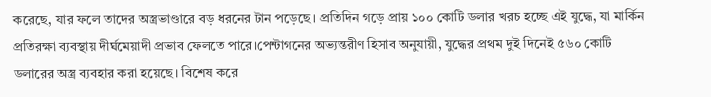করেছে, যার ফলে তাদের অস্ত্রভাণ্ডারে বড় ধরনের টান পড়েছে। প্রতিদিন গড়ে প্রায় ১০০ কোটি ডলার খরচ হচ্ছে এই যুদ্ধে, যা মার্কিন প্রতিরক্ষা ব্যবস্থায় দীর্ঘমেয়াদী প্রভাব ফেলতে পারে।পেন্টাগনের অভ্যন্তরীণ হিসাব অনুযায়ী, যুদ্ধের প্রথম দুই দিনেই ৫৬০ কোটি ডলারের অস্ত্র ব্যবহার করা হয়েছে। বিশেষ করে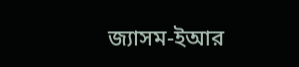জ্যাসম-ইআর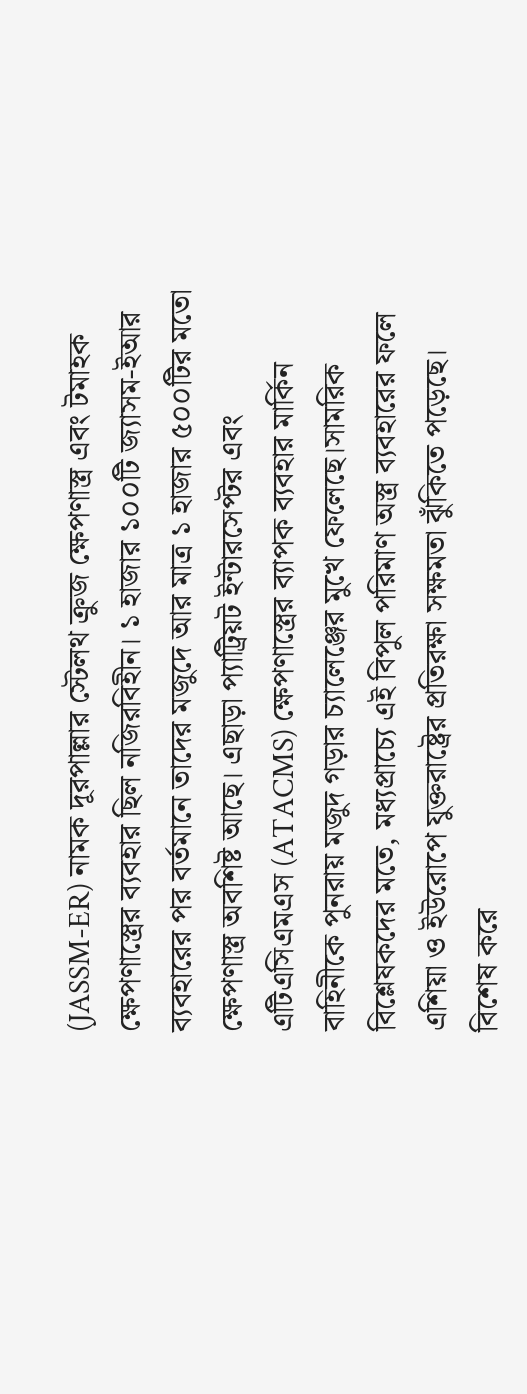(JASSM-ER) নামক দূরপাল্লার স্টেলথ ক্রুজ ক্ষেপণাস্ত্র এবং টমাহক ক্ষেপণাস্ত্রের ব্যবহার ছিল নজিরবিহীন। ১ হাজার ১০০টি জ্যাসম-ইআর ব্যবহারের পর বর্তমানে তাদের মজুদে আর মাত্র ১ হাজার ৫০০টির মতো ক্ষেপণাস্ত্র অবশিষ্ট আছে। এছাড়া প্যাট্রিয়ট ইন্টারসেপ্টর এবং এটিএসিএমএস (ATACMS) ক্ষেপণাস্ত্রের ব্যাপক ব্যবহার মার্কিন বাহিনীকে পুনরায় মজুদ গড়ার চ্যালেঞ্জের মুখে ফেলেছে।সামরিক বিশ্লেষকদের মতে, মধ্যপ্রাচ্যে এই বিপুল পরিমাণ অস্ত্র ব্যবহারের ফলে এশিয়া ও ইউরোপে যুক্তরাষ্ট্রের প্রতিরক্ষা সক্ষমতা ঝুঁকিতে পড়েছে। বিশেষ করে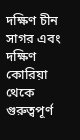দক্ষিণ চীন সাগর এবং দক্ষিণ কোরিয়া থেকে গুরুত্বপূর্ণ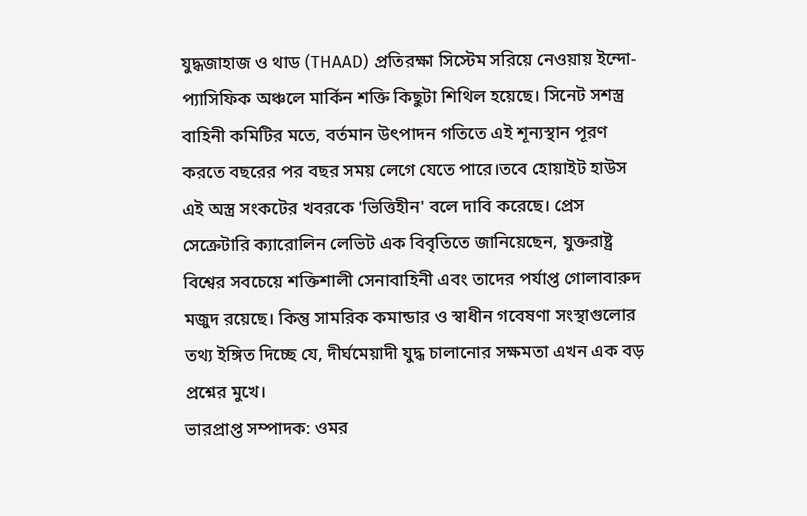যুদ্ধজাহাজ ও থাড (THAAD) প্রতিরক্ষা সিস্টেম সরিয়ে নেওয়ায় ইন্দো-প্যাসিফিক অঞ্চলে মার্কিন শক্তি কিছুটা শিথিল হয়েছে। সিনেট সশস্ত্র বাহিনী কমিটির মতে, বর্তমান উৎপাদন গতিতে এই শূন্যস্থান পূরণ করতে বছরের পর বছর সময় লেগে যেতে পারে।তবে হোয়াইট হাউস এই অস্ত্র সংকটের খবরকে 'ভিত্তিহীন' বলে দাবি করেছে। প্রেস সেক্রেটারি ক্যারোলিন লেভিট এক বিবৃতিতে জানিয়েছেন, যুক্তরাষ্ট্র বিশ্বের সবচেয়ে শক্তিশালী সেনাবাহিনী এবং তাদের পর্যাপ্ত গোলাবারুদ মজুদ রয়েছে। কিন্তু সামরিক কমান্ডার ও স্বাধীন গবেষণা সংস্থাগুলোর তথ্য ইঙ্গিত দিচ্ছে যে, দীর্ঘমেয়াদী যুদ্ধ চালানোর সক্ষমতা এখন এক বড় প্রশ্নের মুখে।
ভারপ্রাপ্ত সম্পাদক: ওমর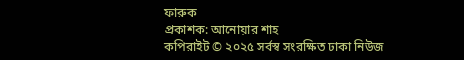ফারুক
প্রকাশক: আনোয়ার শাহ
কপিরাইট © ২০২৫ সর্বস্ব সংরক্ষিত ঢাকা নিউজ